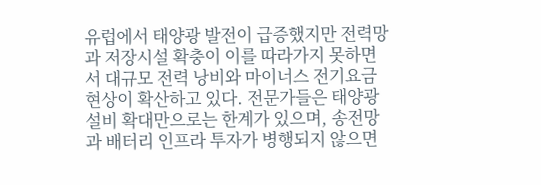유럽에서 태양광 발전이 급증했지만 전력망과 저장시설 확충이 이를 따라가지 못하면서 대규모 전력 낭비와 마이너스 전기요금 현상이 확산하고 있다. 전문가들은 태양광 설비 확대만으로는 한계가 있으며, 송전망과 배터리 인프라 투자가 병행되지 않으면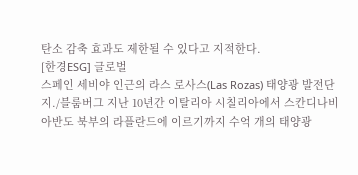탄소 감축 효과도 제한될 수 있다고 지적한다.
[한경ESG] 글로벌
스페인 세비야 인근의 라스 로사스(Las Rozas) 태양광 발전단지./블룸버그 지난 10년간 이탈리아 시칠리아에서 스칸디나비아반도 북부의 라플란드에 이르기까지 수억 개의 태양광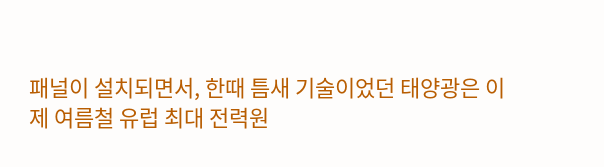패널이 설치되면서, 한때 틈새 기술이었던 태양광은 이제 여름철 유럽 최대 전력원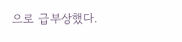으로 급부상했다.